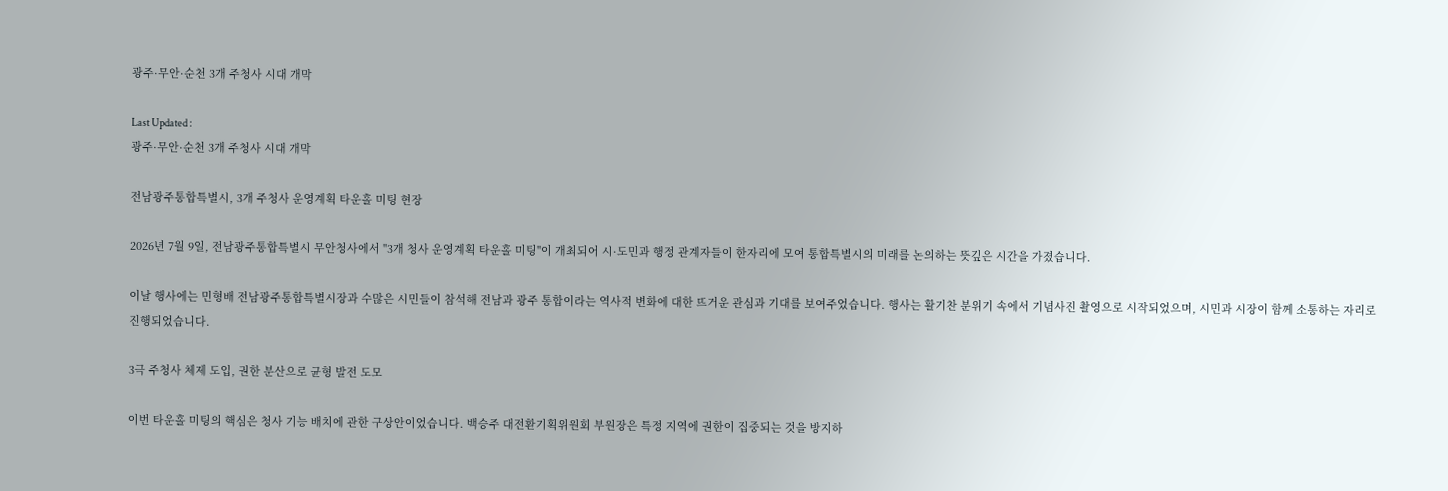광주·무안·순천 3개 주청사 시대 개막

Last Updated :
광주·무안·순천 3개 주청사 시대 개막

전남광주통합특별시, 3개 주청사 운영계획 타운홀 미팅 현장

2026년 7월 9일, 전남광주통합특별시 무안청사에서 "3개 청사 운영계획 타운홀 미팅"이 개최되어 시·도민과 행정 관계자들이 한자리에 모여 통합특별시의 미래를 논의하는 뜻깊은 시간을 가졌습니다.

이날 행사에는 민형배 전남광주통합특별시장과 수많은 시민들이 참석해 전남과 광주 통합이라는 역사적 변화에 대한 뜨거운 관심과 기대를 보여주었습니다. 행사는 활기찬 분위기 속에서 기념사진 촬영으로 시작되었으며, 시민과 시장이 함께 소통하는 자리로 진행되었습니다.

3극 주청사 체제 도입, 권한 분산으로 균형 발전 도모

이번 타운홀 미팅의 핵심은 청사 기능 배치에 관한 구상안이었습니다. 백승주 대전환기획위원회 부원장은 특정 지역에 권한이 집중되는 것을 방지하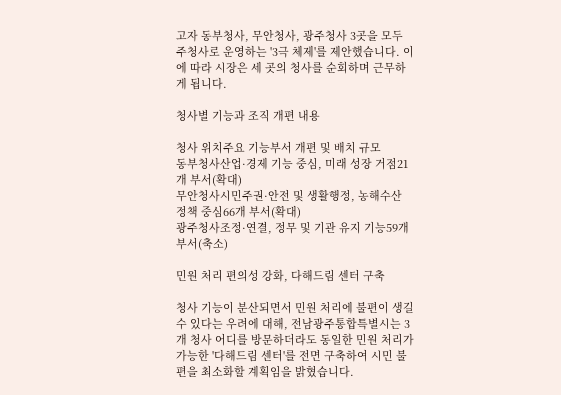고자 동부청사, 무안청사, 광주청사 3곳을 모두 주청사로 운영하는 '3극 체제'를 제안했습니다. 이에 따라 시장은 세 곳의 청사를 순회하며 근무하게 됩니다.

청사별 기능과 조직 개편 내용

청사 위치주요 기능부서 개편 및 배치 규모
동부청사산업·경제 기능 중심, 미래 성장 거점21개 부서(확대)
무안청사시민주권·안전 및 생활행정, 농해수산 정책 중심66개 부서(확대)
광주청사조정·연결, 정무 및 기관 유지 기능59개 부서(축소)

민원 처리 편의성 강화, 다해드림 센터 구축

청사 기능이 분산되면서 민원 처리에 불편이 생길 수 있다는 우려에 대해, 전남광주통합특별시는 3개 청사 어디를 방문하더라도 동일한 민원 처리가 가능한 '다해드림 센터'를 전면 구축하여 시민 불편을 최소화할 계획임을 밝혔습니다.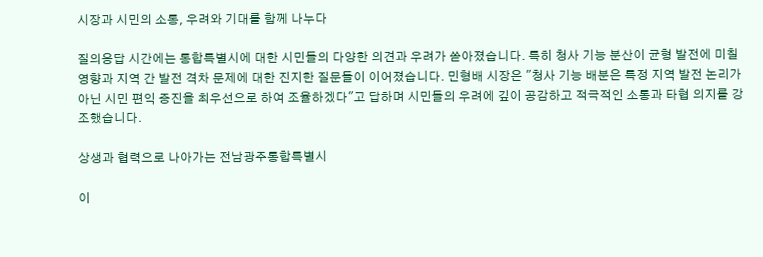시장과 시민의 소통, 우려와 기대를 함께 나누다

질의응답 시간에는 통합특별시에 대한 시민들의 다양한 의견과 우려가 쏟아졌습니다. 특히 청사 기능 분산이 균형 발전에 미칠 영향과 지역 간 발전 격차 문제에 대한 진지한 질문들이 이어졌습니다. 민형배 시장은 "청사 기능 배분은 특정 지역 발전 논리가 아닌 시민 편익 증진을 최우선으로 하여 조율하겠다"고 답하며 시민들의 우려에 깊이 공감하고 적극적인 소통과 타협 의지를 강조했습니다.

상생과 협력으로 나아가는 전남광주통합특별시

이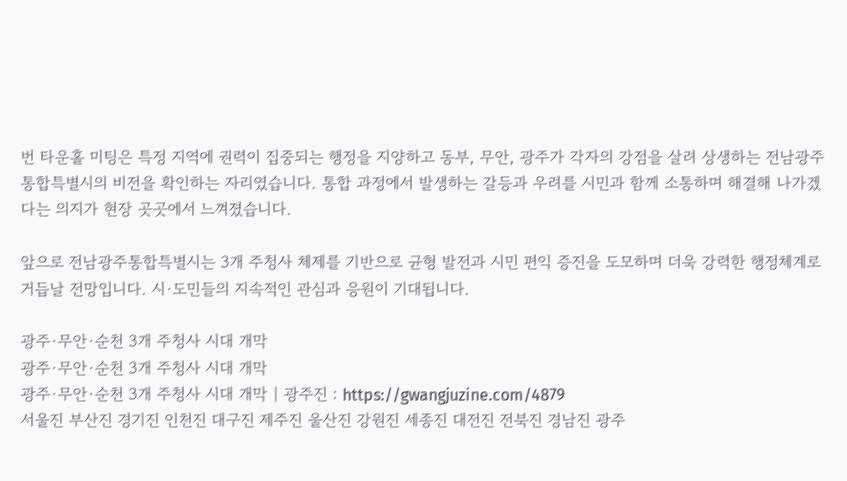번 타운홀 미팅은 특정 지역에 권력이 집중되는 행정을 지양하고 동부, 무안, 광주가 각자의 강점을 살려 상생하는 전남광주통합특별시의 비전을 확인하는 자리였습니다. 통합 과정에서 발생하는 갈등과 우려를 시민과 함께 소통하며 해결해 나가겠다는 의지가 현장 곳곳에서 느껴졌습니다.

앞으로 전남광주통합특별시는 3개 주청사 체제를 기반으로 균형 발전과 시민 편익 증진을 도모하며 더욱 강력한 행정체계로 거듭날 전망입니다. 시·도민들의 지속적인 관심과 응원이 기대됩니다.

광주·무안·순천 3개 주청사 시대 개막
광주·무안·순천 3개 주청사 시대 개막
광주·무안·순천 3개 주청사 시대 개막 | 광주진 : https://gwangjuzine.com/4879
서울진 부산진 경기진 인천진 대구진 제주진 울산진 강원진 세종진 대전진 전북진 경남진 광주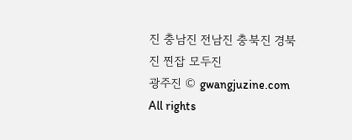진 충남진 전남진 충북진 경북진 찐잡 모두진
광주진 © gwangjuzine.com All rights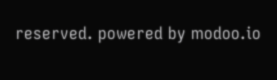reserved. powered by modoo.io